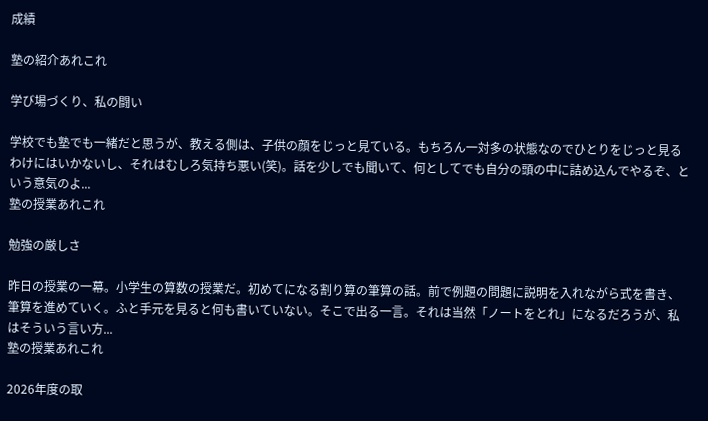成績

塾の紹介あれこれ

学び場づくり、私の闘い

学校でも塾でも一緒だと思うが、教える側は、子供の顔をじっと見ている。もちろん一対多の状態なのでひとりをじっと見るわけにはいかないし、それはむしろ気持ち悪い(笑)。話を少しでも聞いて、何としてでも自分の頭の中に詰め込んでやるぞ、という意気のよ...
塾の授業あれこれ

勉強の厳しさ

昨日の授業の一幕。小学生の算数の授業だ。初めてになる割り算の筆算の話。前で例題の問題に説明を入れながら式を書き、筆算を進めていく。ふと手元を見ると何も書いていない。そこで出る一言。それは当然「ノートをとれ」になるだろうが、私はそういう言い方...
塾の授業あれこれ

2026年度の取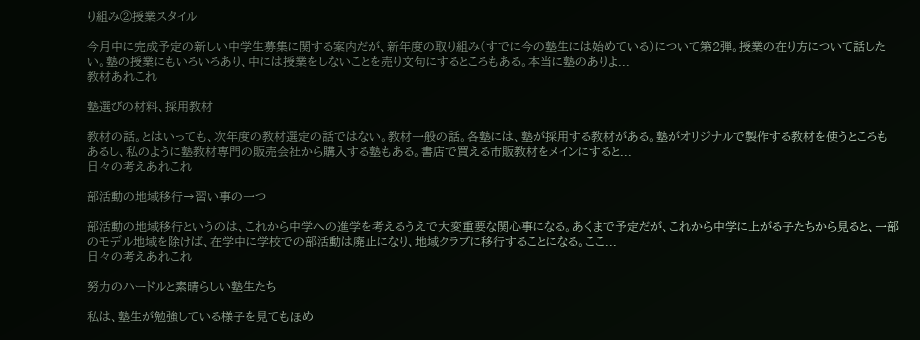り組み②授業スタイル

今月中に完成予定の新しい中学生募集に関する案内だが、新年度の取り組み(すでに今の塾生には始めている)について第2弾。授業の在り方について話したい。塾の授業にもいろいろあり、中には授業をしないことを売り文句にするところもある。本当に塾のありよ...
教材あれこれ

塾選びの材料、採用教材

教材の話。とはいっても、次年度の教材選定の話ではない。教材一般の話。各塾には、塾が採用する教材がある。塾がオリジナルで製作する教材を使うところもあるし、私のように塾教材専門の販売会社から購入する塾もある。書店で買える市販教材をメインにすると...
日々の考えあれこれ

部活動の地域移行→習い事の一つ

部活動の地域移行というのは、これから中学への進学を考えるうえで大変重要な関心事になる。あくまで予定だが、これから中学に上がる子たちから見ると、一部のモデル地域を除けば、在学中に学校での部活動は廃止になり、地域クラブに移行することになる。ここ...
日々の考えあれこれ

努力のハードルと素晴らしい塾生たち

私は、塾生が勉強している様子を見てもほめ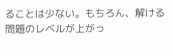ることは少ない。もちろん、解ける問題のレベルが上がっ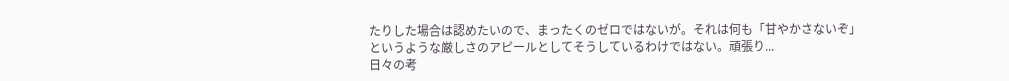たりした場合は認めたいので、まったくのゼロではないが。それは何も「甘やかさないぞ」というような厳しさのアピールとしてそうしているわけではない。頑張り...
日々の考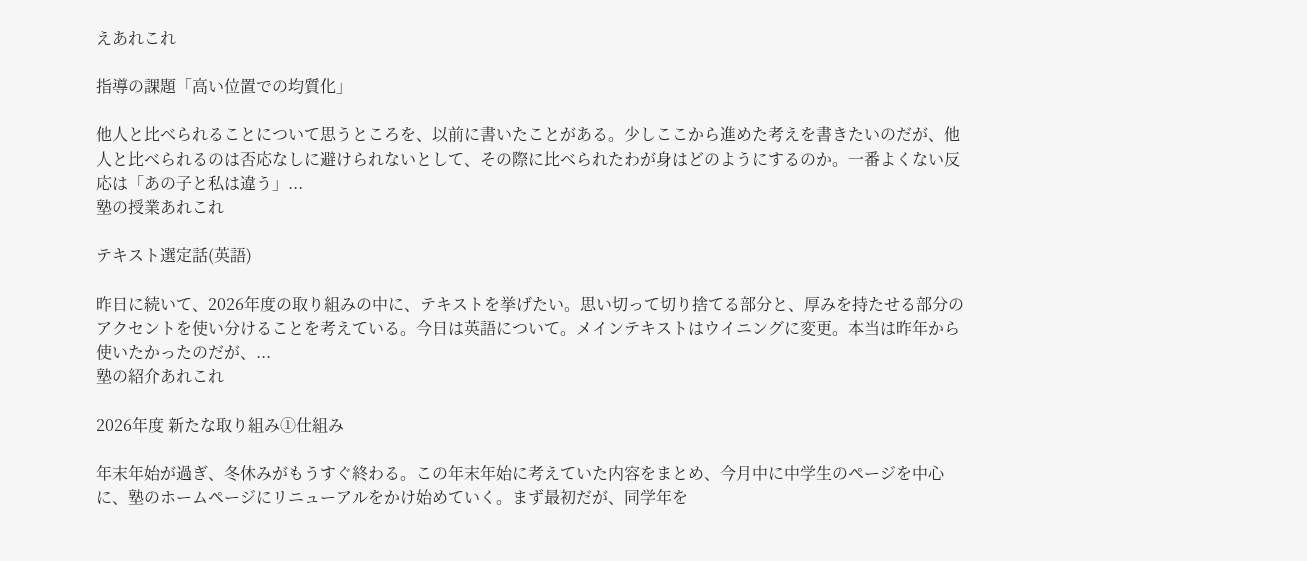えあれこれ

指導の課題「高い位置での均質化」

他人と比べられることについて思うところを、以前に書いたことがある。少しここから進めた考えを書きたいのだが、他人と比べられるのは否応なしに避けられないとして、その際に比べられたわが身はどのようにするのか。一番よくない反応は「あの子と私は違う」...
塾の授業あれこれ

テキスト選定話(英語)

昨日に続いて、2026年度の取り組みの中に、テキストを挙げたい。思い切って切り捨てる部分と、厚みを持たせる部分のアクセントを使い分けることを考えている。今日は英語について。メインテキストはウイニングに変更。本当は昨年から使いたかったのだが、...
塾の紹介あれこれ

2026年度 新たな取り組み①仕組み

年末年始が過ぎ、冬休みがもうすぐ終わる。この年末年始に考えていた内容をまとめ、今月中に中学生のページを中心に、塾のホームページにリニューアルをかけ始めていく。まず最初だが、同学年を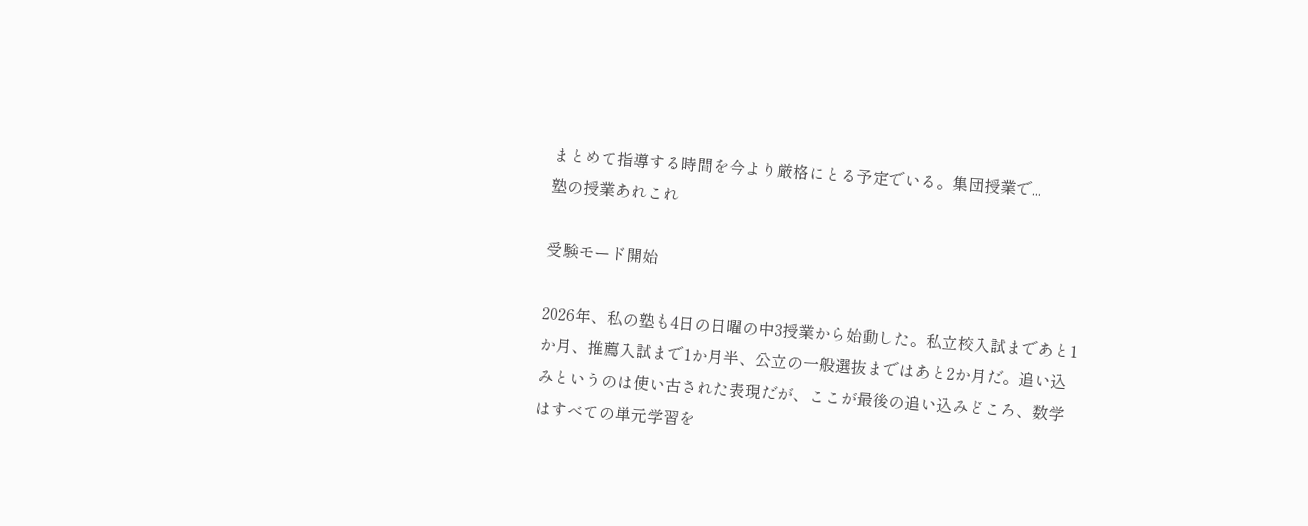まとめて指導する時間を今より厳格にとる予定でいる。集団授業で...
塾の授業あれこれ

受験モード開始

2026年、私の塾も4日の日曜の中3授業から始動した。私立校入試まであと1か月、推薦入試まで1か月半、公立の一般選抜まではあと2か月だ。追い込みというのは使い古された表現だが、ここが最後の追い込みどころ、数学はすべての単元学習を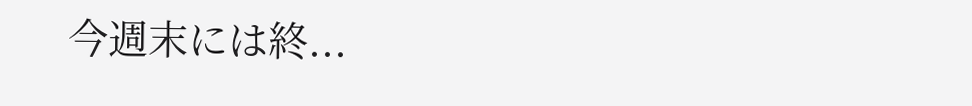今週末には終...